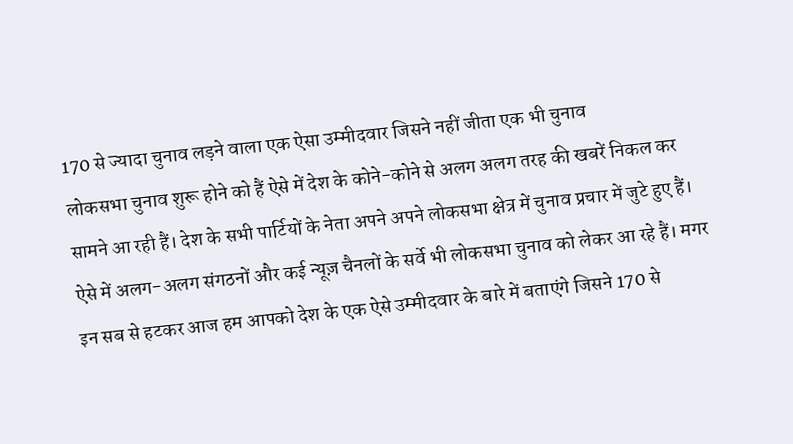170 से ज्यादा चुनाव लड़ने वाला एक ऐसा उम्मीदवार जिसने नहीं जीता एक भी चुनाव
लोकसभा चुनाव शुरू होने को हैं ऐसे में देश के कोने-कोने से अलग अलग तरह की खबरें निकल कर सामने आ रही हैं। देश के सभी पार्टियों के नेता अपने अपने लोकसभा क्षेत्र में चुनाव प्रचार में जुटे हुए हैं। ऐसे में अलग-अलग संगठनों और कई न्यूज़ चैनलों के सर्वे भी लोकसभा चुनाव को लेकर आ रहे हैं। मगर इन सब से हटकर आज हम आपको देश के एक ऐसे उम्मीदवार के बारे में बताएंगे जिसने 170 से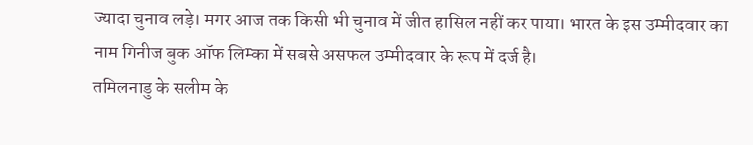ज्यादा चुनाव लड़े। मगर आज तक किसी भी चुनाव में जीत हासिल नहीं कर पाया। भारत के इस उम्मीदवार का नाम गिनीज बुक ऑफ लिम्का में सबसे असफल उम्मीदवार के रूप में दर्ज है।
तमिलनाडु के सलीम के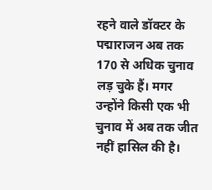रहने वाले डॉक्टर के पद्माराजन अब तक 170 से अधिक चुनाव लड़ चुके हैं। मगर उन्होंने किसी एक भी चुनाव में अब तक जीत नहीं हासिल की है।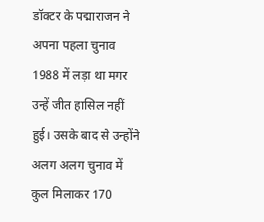डॉक्टर के पद्माराजन ने अपना पहला चुनाव 1988 में लड़ा था मगर उन्हें जीत हासिल नहीं हुई। उसके बाद से उन्होंने अलग अलग चुनाव में कुल मिलाकर 170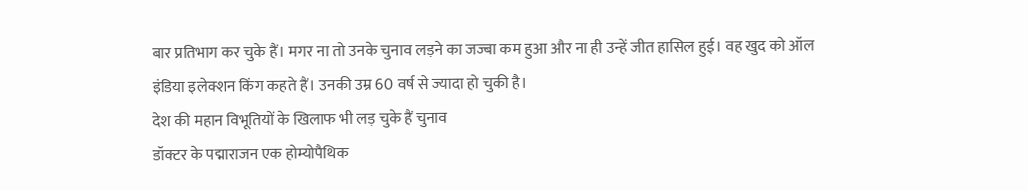बार प्रतिभाग कर चुके हैं। मगर ना तो उनके चुनाव लड़ने का जज्बा कम हुआ और ना ही उन्हें जीत हासिल हुई। वह खुद को ऑल इंडिया इलेक्शन किंग कहते हैं। उनकी उम्र 60 वर्ष से ज्यादा हो चुकी है।
देश की महान विभूतियों के खिलाफ भी लड़ चुके हैं चुनाव
डॉक्टर के पद्माराजन एक होम्योपैथिक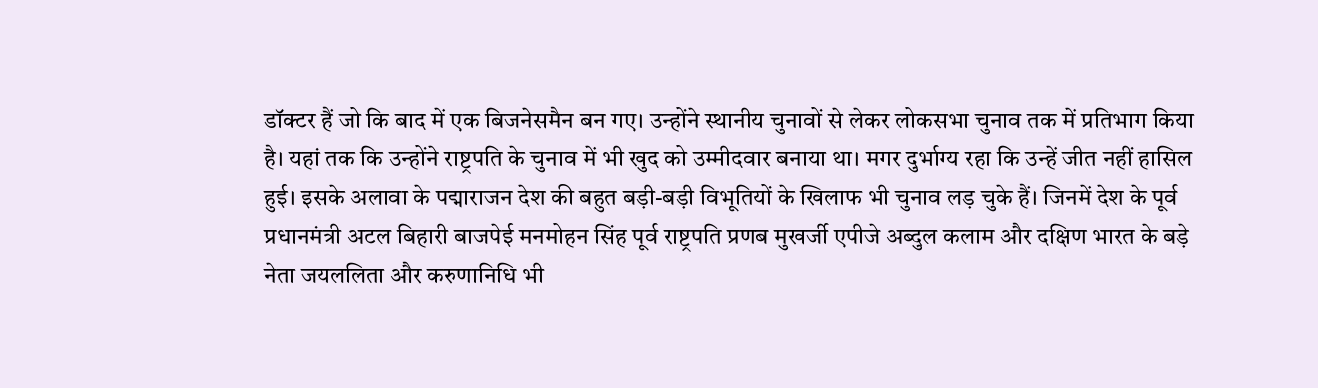डॉक्टर हैं जो कि बाद में एक बिजनेसमैन बन गए। उन्होंने स्थानीय चुनावों से लेकर लोकसभा चुनाव तक में प्रतिभाग किया है। यहां तक कि उन्होंने राष्ट्रपति के चुनाव में भी खुद को उम्मीदवार बनाया था। मगर दुर्भाग्य रहा कि उन्हें जीत नहीं हासिल हुई। इसके अलावा के पद्माराजन देश की बहुत बड़ी-बड़ी विभूतियों के खिलाफ भी चुनाव लड़ चुके हैं। जिनमें देश के पूर्व प्रधानमंत्री अटल बिहारी बाजपेई मनमोहन सिंह पूर्व राष्ट्रपति प्रणब मुखर्जी एपीजे अब्दुल कलाम और दक्षिण भारत के बड़े नेता जयललिता और करुणानिधि भी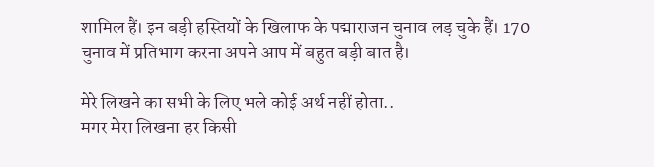शामिल हैं। इन बड़ी हस्तियों के खिलाफ के पद्माराजन चुनाव लड़ चुके हैं। 170 चुनाव में प्रतिभाग करना अपने आप में बहुत बड़ी बात है।

मेरे लिखने का सभी के लिए भले कोई अर्थ नहीं होता..
मगर मेरा लिखना हर किसी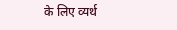के लिए व्यर्थ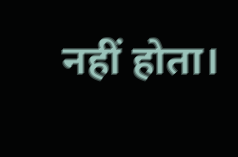नहीं होता।